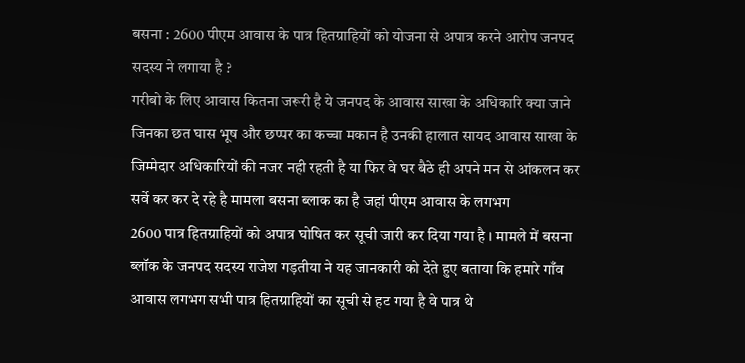बसना : 2600 पीएम आवास के पात्र हितग्राहियों को योजना से अपात्र करने आरोप जनपद सदस्य ने लगाया है ?
गरीबो के लिए आवास कितना जरूरी है ये जनपद के आवास साखा के अधिकारि क्या जाने जिनका छत घास भूष और छप्पर का कच्चा मकान है उनकी हालात सायद आवास साखा के जिम्मेदार अधिकारियों की नजर नही रहती है या फिर वे घर बैठे ही अपने मन से आंकलन कर सर्वे कर कर दे रहे है मामला बसना ब्लाक का है जहां पीएम आवास के लगभग
2600 पात्र हितग्राहियों को अपात्र घोषित कर सूची जारी कर दिया गया है । मामले में बसना ब्लॉक के जनपद सदस्य राजेश गड़तीया ने यह जानकारी को देते हुए बताया कि हमारे गाँव आवास लगभग सभी पात्र हितग्राहियों का सूची से हट गया है वे पात्र थे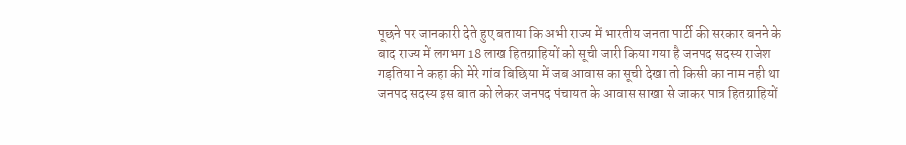पूछने पर जानकारी देते हुए बताया कि अभी राज्य में भारतीय जनता पार्टी की सरकार बनने के बाद राज्य में लगभग 18 लाख हितग्राहियों को सूची जारी किया गया है जनपद सदस्य राजेश गड़तिया ने कहा की मेरे गांव बिछिया में जब आवास का सूची देखा तो किसी का नाम नही था जनपद सदस्य इस बात को लेकर जनपद पंचायत के आवास साखा से जाकर पात्र हितग्राहियों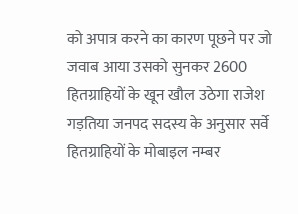को अपात्र करने का कारण पूछने पर जो जवाब आया उसको सुनकर 2600 हितग्राहियों के खून खौल उठेगा राजेश गड़तिया जनपद सदस्य के अनुसार सर्वे हितग्राहियों के मोबाइल नम्बर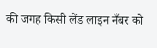की जगह किसी लेंड लाइन नँबर को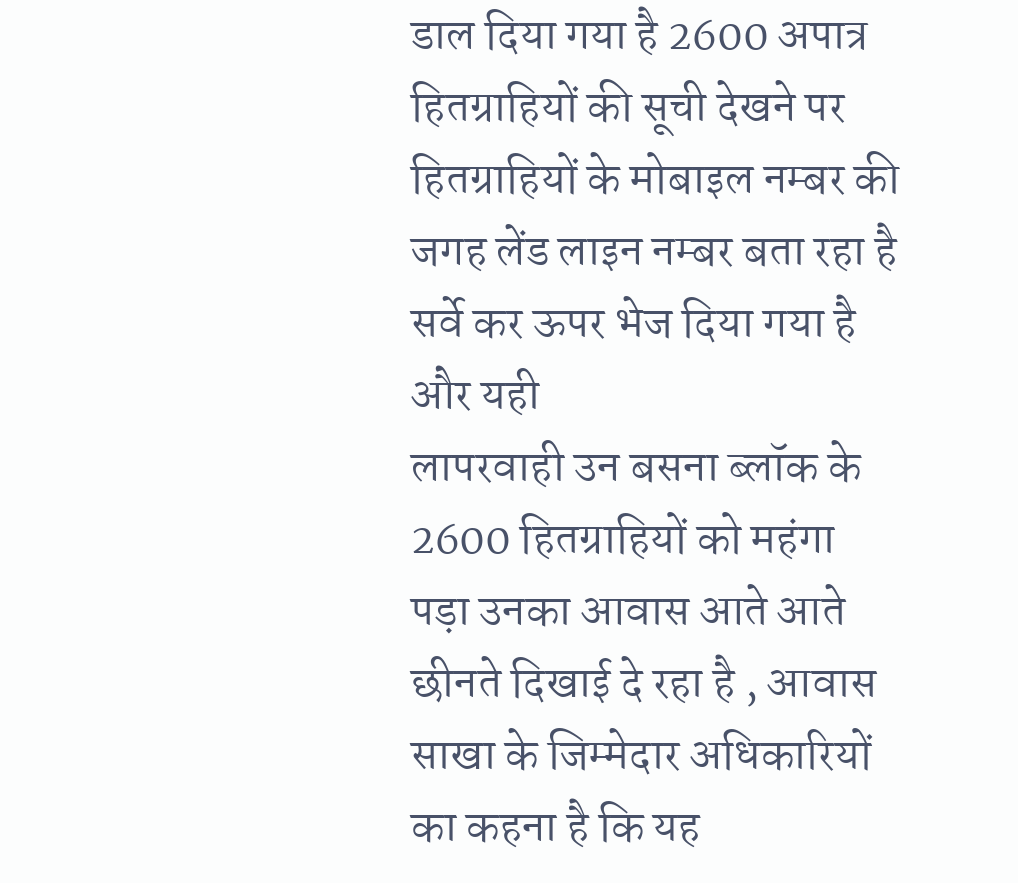डाल दिया गया है 2600 अपात्र हितग्राहियों की सूची देखने पर हितग्राहियों के मोबाइल नम्बर की जगह लेंड लाइन नम्बर बता रहा है सर्वे कर ऊपर भेज दिया गया है और यही
लापरवाही उन बसना ब्लॉक के 2600 हितग्राहियों को महंगा पड़ा उनका आवास आते आते छीनते दिखाई दे रहा है , आवास साखा के जिम्मेदार अधिकारियों का कहना है कि यह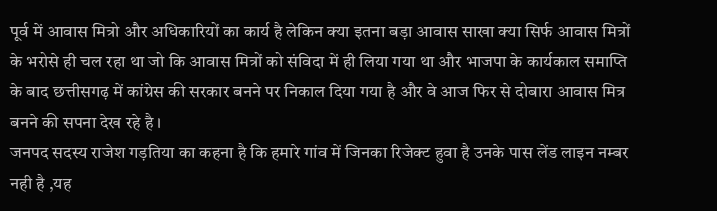पूर्व में आवास मित्रो और अधिकारियों का कार्य है लेकिन क्या इतना बड़ा आवास साखा क्या सिर्फ आवास मित्रों के भरोसे ही चल रहा था जो कि आवास मित्रों को संविदा में ही लिया गया था और भाजपा के कार्यकाल समाप्ति के बाद छत्तीसगढ़ में कांग्रेस की सरकार बनने पर निकाल दिया गया है और वे आज फिर से दोबारा आवास मित्र बनने की सपना देख रहे है ।
जनपद सदस्य राजेश गड़तिया का कहना है कि हमारे गांव में जिनका रिजेक्ट हुवा है उनके पास लेंड लाइन नम्बर नही है ,यह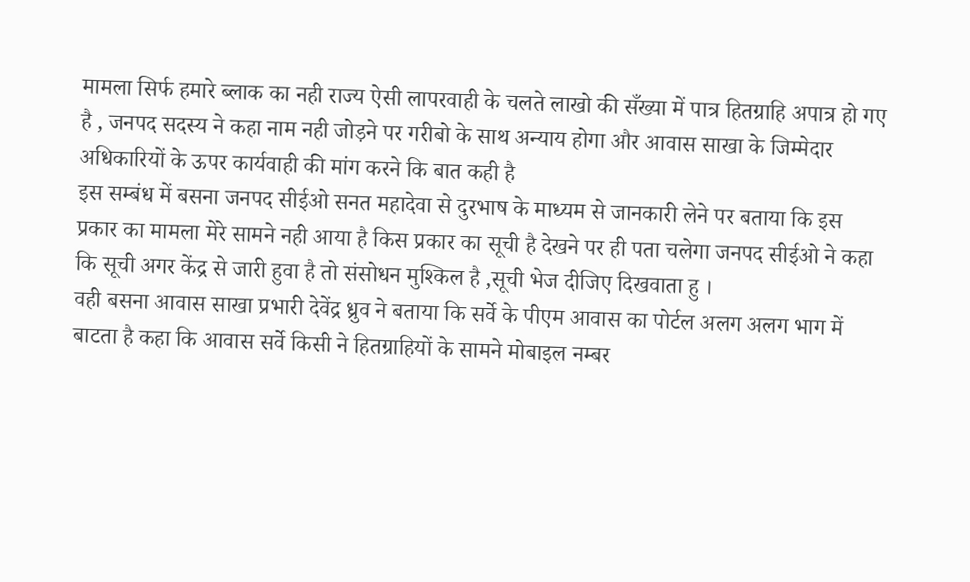मामला सिर्फ हमारे ब्लाक का नही राज्य ऐसी लापरवाही के चलते लाखो की सँख्या में पात्र हितग्राहि अपात्र हो गए है , जनपद सदस्य ने कहा नाम नही जोड़ने पर गरीबो के साथ अन्याय होगा और आवास साखा के जिम्मेदार अधिकारियों के ऊपर कार्यवाही की मांग करने कि बात कही है
इस सम्बंध में बसना जनपद सीईओ सनत महादेवा से दुरभाष के माध्यम से जानकारी लेने पर बताया कि इस प्रकार का मामला मेरे सामने नही आया है किस प्रकार का सूची है देखने पर ही पता चलेगा जनपद सीईओ ने कहा कि सूची अगर केंद्र से जारी हुवा है तो संसोधन मुश्किल है ,सूची भेज दीजिए दिखवाता हु ।
वही बसना आवास साखा प्रभारी देवेंद्र ध्रुव ने बताया कि सर्वे के पीएम आवास का पोर्टल अलग अलग भाग में बाटता है कहा कि आवास सर्वे किसी ने हितग्राहियों के सामने मोबाइल नम्बर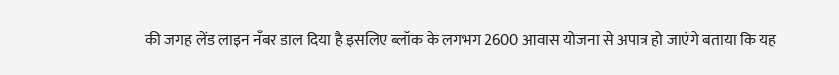की जगह लेंड लाइन नँबर डाल दिया है इसलिए ब्लॉक के लगभग 2600 आवास योजना से अपात्र हो जाएंगे बताया कि यह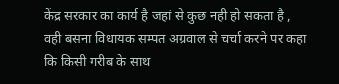केंद्र सरकार का कार्य है जहां से कुछ नही हो सकता है ,
वही बसना विधायक सम्पत अग्रवाल से चर्चा करने पर कहा कि किसी गरीब के साथ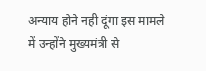अन्याय होने नही दूंगा इस मामले में उन्होंने मुख्यमंत्री से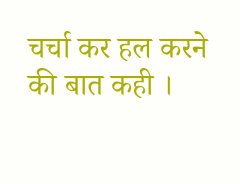चर्चा कर हल करने की बात कही ।